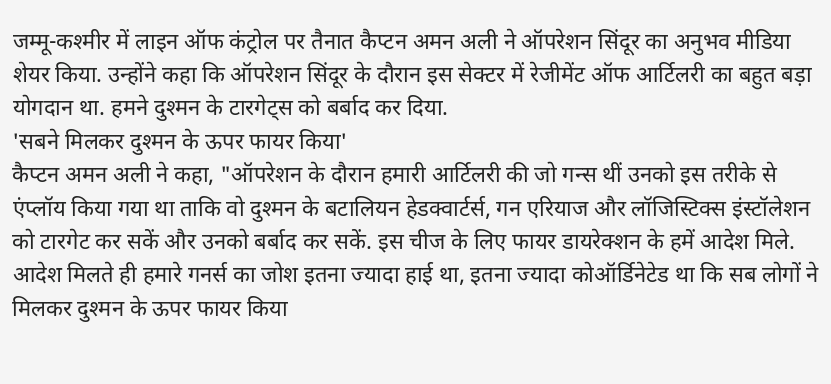जम्मू-कश्मीर में लाइन ऑफ कंट्रोल पर तैनात कैप्टन अमन अली ने ऑपरेशन सिंदूर का अनुभव मीडिया शेयर किया. उन्होंने कहा कि ऑपरेशन सिंदूर के दौरान इस सेक्टर में रेजीमेंट ऑफ आर्टिलरी का बहुत बड़ा योगदान था. हमने दुश्मन के टारगेट्स को बर्बाद कर दिया.
'सबने मिलकर दुश्मन के ऊपर फायर किया'
कैप्टन अमन अली ने कहा, "ऑपरेशन के दौरान हमारी आर्टिलरी की जो गन्स थीं उनको इस तरीके से एंप्लॉय किया गया था ताकि वो दुश्मन के बटालियन हेडक्वार्टर्स, गन एरियाज और लॉजिस्टिक्स इंस्टॉलेशन को टारगेट कर सकें और उनको बर्बाद कर सकें. इस चीज के लिए फायर डायरेक्शन के हमें आदेश मिले. आदेश मिलते ही हमारे गनर्स का जोश इतना ज्यादा हाई था, इतना ज्यादा कोऑर्डिनेटेड था कि सब लोगों ने मिलकर दुश्मन के ऊपर फायर किया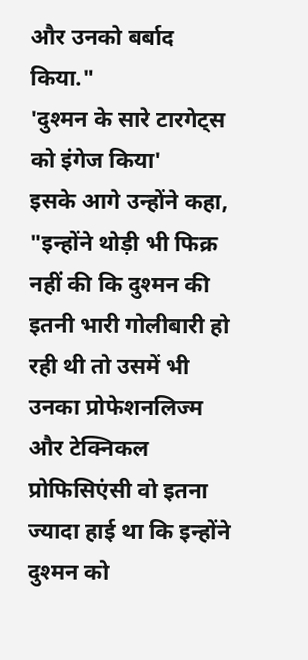और उनको बर्बाद किया."
'दुश्मन के सारे टारगेट्स को इंगेज किया'
इसके आगे उन्होंने कहा, "इन्होंने थोड़ी भी फिक्र नहीं की कि दुश्मन की इतनी भारी गोलीबारी हो रही थी तो उसमें भी उनका प्रोफेशनलिज्म और टेक्निकल प्रोफिसिएंसी वो इतना ज्यादा हाई था कि इन्होंने दुश्मन को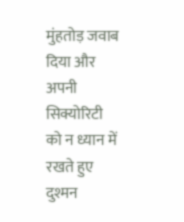मुंहतोड़ जवाब दिया और अपनी सिक्योरिटी को न ध्यान में रखते हुए दुश्मन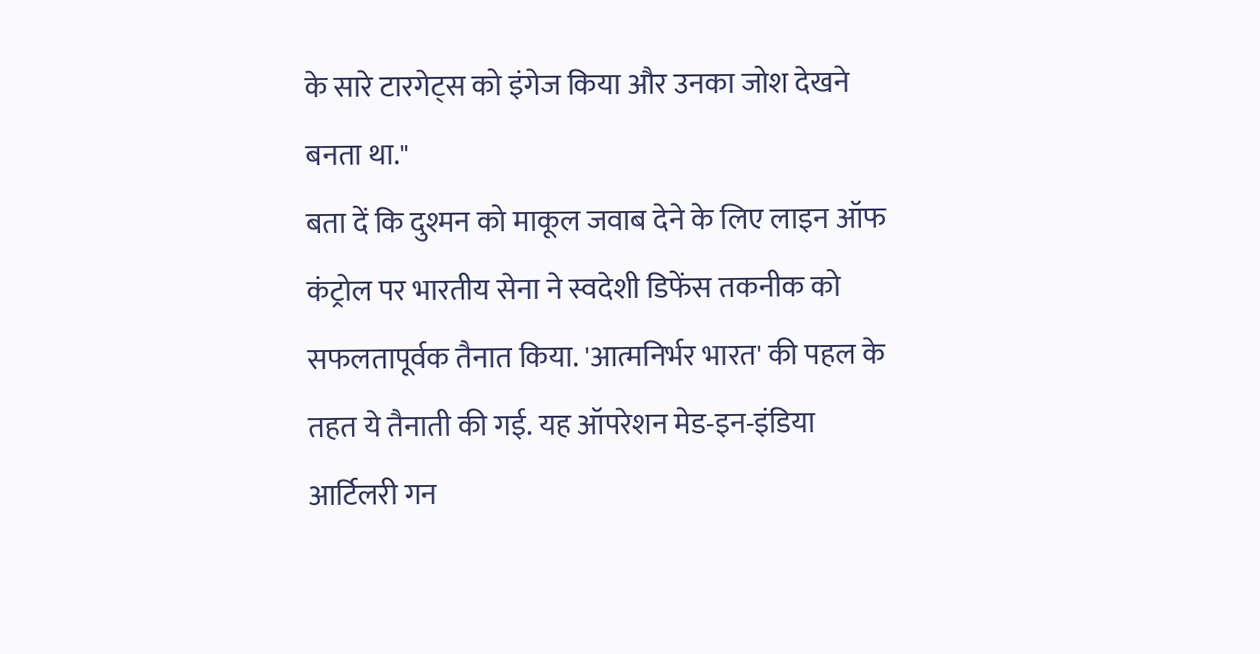के सारे टारगेट्स को इंगेज किया और उनका जोश देखने बनता था."
बता दें कि दुश्मन को माकूल जवाब देने के लिए लाइन ऑफ कंट्रोल पर भारतीय सेना ने स्वदेशी डिफेंस तकनीक को सफलतापूर्वक तैनात किया. 'आत्मनिर्भर भारत' की पहल के तहत ये तैनाती की गई. यह ऑपरेशन मेड-इन-इंडिया आर्टिलरी गन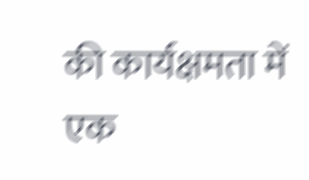की कार्यक्षमता में एक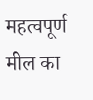महत्वपूर्ण मील का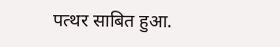पत्थर साबित हुआ.